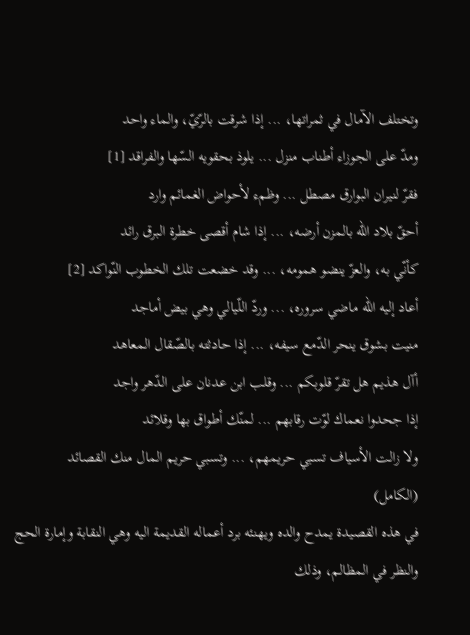وتختلف الآمال في ثمراتها، ... إذا شرقت بالرّيّ، والماء واحد
ومدّ على الجوزاء أطناب منزل ... يلوذ بحقويه السّها والفراقد [1]
فقرّ لنيران البوارق مصطل ... وظمء لأحواض الغمائم وارد
أحقّ بلاد الله بالمزن أرضه، ... إذا شام أقصى خطرة البرق رائد
كأنّي به، والعزّ ينضو همومه، ... وقد خضعت تلك الخطوب النّواكد [2]
أعاد إليه الله ماضي سروره، ... وردّ اللّيالي وهي بيض أماجد
منيت بشوق ينحر الدّمع سيفه، ... إذا حادثته بالصّقال المعاهد
أآل هذيم هل تقرّ قلوبكم ... وقلب ابن عدنان على الدّهر واجد
إذا جحدوا نعماك لوّت رقابهم ... لمنّك أطواق بها وقلائد
ولا زالت الأسياف تسبي حريمهم، ... وتسبي حريم المال منك القصائد
(الكامل)
في هذه القصيدة يمدح والده ويهنئه برد أعماله القديمة اليه وهي النقابة وإمارة الحج والنظر في المظالم، وذلك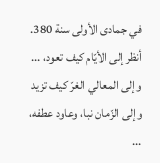في جمادى الأولى سنة 380.
أنظر إلى الأيّام كيف تعود، ... وإلى المعالي الغرّ كيف تزيد
وإلى الزّمان نبا، وعاود عطفه، ...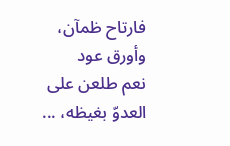فارتاح ظمآن، وأورق عود
نعم طلعن على العدوّ بغيظه، ...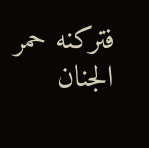فتركنه حمر الجنان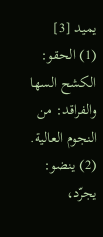يميد [3]
(1) الحقو: الكشح السها والفراقد: من النجوم العالية.
(2) ينضو: يجرّد،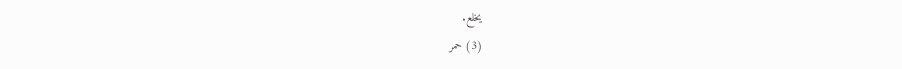يخلع.
(3) حمر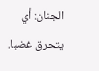الجنان: أي يتحرق غضبا.